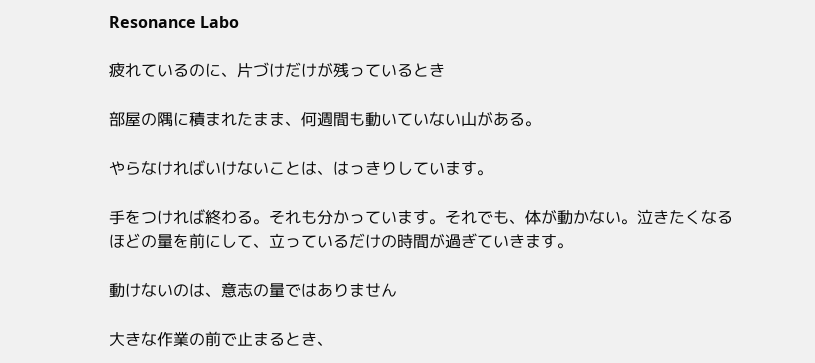Resonance Labo

疲れているのに、片づけだけが残っているとき

部屋の隅に積まれたまま、何週間も動いていない山がある。

やらなければいけないことは、はっきりしています。

手をつければ終わる。それも分かっています。それでも、体が動かない。泣きたくなるほどの量を前にして、立っているだけの時間が過ぎていきます。

動けないのは、意志の量ではありません

大きな作業の前で止まるとき、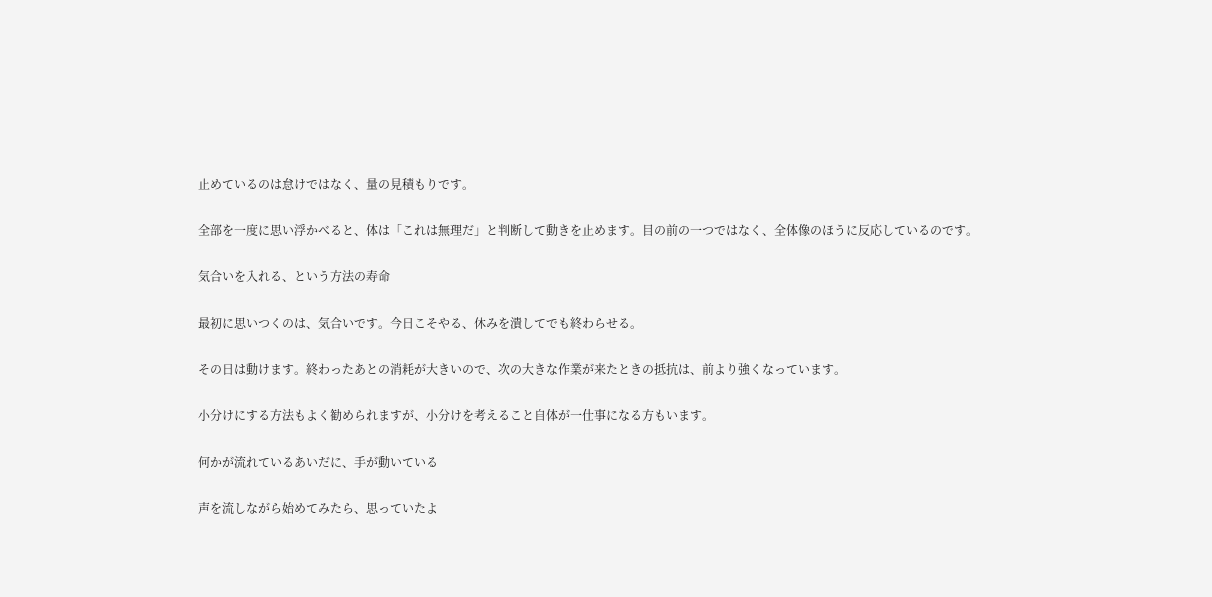止めているのは怠けではなく、量の見積もりです。

全部を一度に思い浮かべると、体は「これは無理だ」と判断して動きを止めます。目の前の一つではなく、全体像のほうに反応しているのです。

気合いを入れる、という方法の寿命

最初に思いつくのは、気合いです。今日こそやる、休みを潰してでも終わらせる。

その日は動けます。終わったあとの消耗が大きいので、次の大きな作業が来たときの抵抗は、前より強くなっています。

小分けにする方法もよく勧められますが、小分けを考えること自体が一仕事になる方もいます。

何かが流れているあいだに、手が動いている

声を流しながら始めてみたら、思っていたよ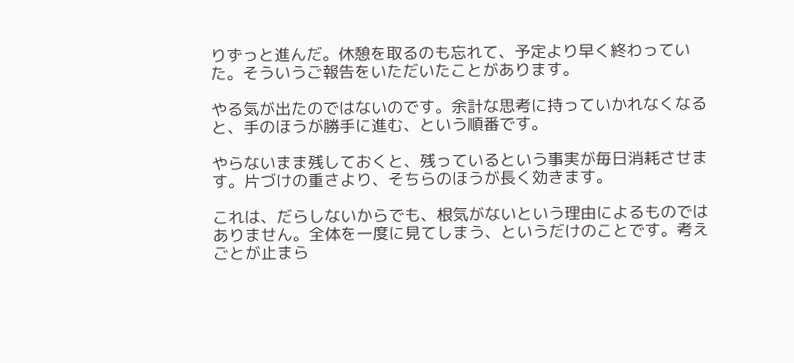りずっと進んだ。休憩を取るのも忘れて、予定より早く終わっていた。そういうご報告をいただいたことがあります。

やる気が出たのではないのです。余計な思考に持っていかれなくなると、手のほうが勝手に進む、という順番です。

やらないまま残しておくと、残っているという事実が毎日消耗させます。片づけの重さより、そちらのほうが長く効きます。

これは、だらしないからでも、根気がないという理由によるものではありません。全体を一度に見てしまう、というだけのことです。考えごとが止まら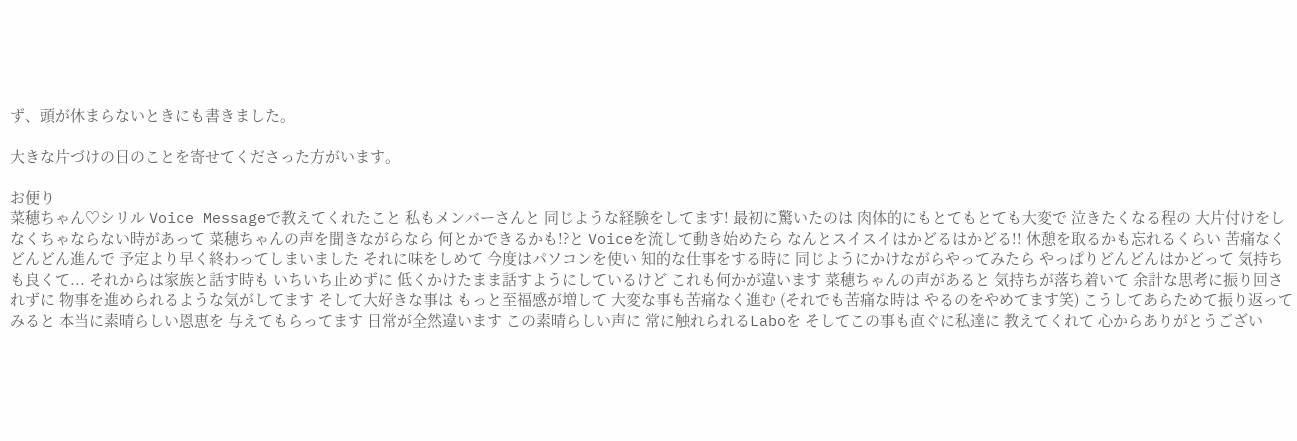ず、頭が休まらないときにも書きました。

大きな片づけの日のことを寄せてくださった方がいます。

お便り
菜穂ちゃん♡シリル Voice Messageで教えてくれたこと 私もメンバーさんと 同じような経験をしてます! 最初に驚いたのは 肉体的にもとてもとても大変で 泣きたくなる程の 大片付けをしなくちゃならない時があって 菜穂ちゃんの声を聞きながらなら 何とかできるかも!?と Voiceを流して動き始めたら なんとスイスイはかどるはかどる!! 休憩を取るかも忘れるくらい 苦痛なくどんどん進んで 予定より早く終わってしまいました それに味をしめて 今度はパソコンを使い 知的な仕事をする時に 同じようにかけながらやってみたら やっぱりどんどんはかどって 気持ちも良くて... それからは家族と話す時も いちいち止めずに 低くかけたまま話すようにしているけど これも何かが違います 菜穂ちゃんの声があると 気持ちが落ち着いて 余計な思考に振り回されずに 物事を進められるような気がしてます そして大好きな事は もっと至福感が増して 大変な事も苦痛なく進む (それでも苦痛な時は やるのをやめてます笑) こうしてあらためて振り返ってみると 本当に素晴らしい恩恵を 与えてもらってます 日常が全然違います この素晴らしい声に 常に触れられるLaboを そしてこの事も直ぐに私達に 教えてくれて 心からありがとうござい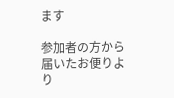ます

参加者の方から届いたお便りより